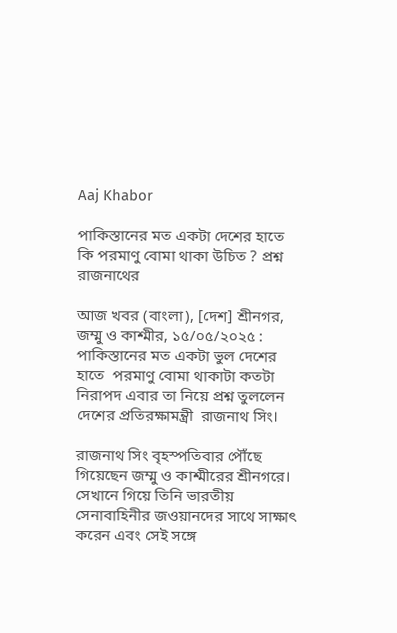Aaj Khabor

পাকিস্তানের মত একটা দেশের হাতে কি পরমাণু বোমা থাকা উচিত ? প্রশ্ন রাজনাথের

আজ খবর (বাংলা), [দেশ] শ্রীনগর, জম্মু ও কাশ্মীর, ১৫/০৫/২০২৫ :  পাকিস্তানের মত একটা ভুল দেশের হাতে  পরমাণু বোমা থাকাটা কতটা নিরাপদ এবার তা নিয়ে প্রশ্ন তুললেন দেশের প্রতিরক্ষামন্ত্রী  রাজনাথ সিং।

রাজনাথ সিং বৃহস্পতিবার পৌঁছে গিয়েছেন জম্মু ও কাশ্মীরের শ্রীনগরে।  সেখানে গিয়ে তিনি ভারতীয়  সেনাবাহিনীর জওয়ানদের সাথে সাক্ষাৎ করেন এবং সেই সঙ্গে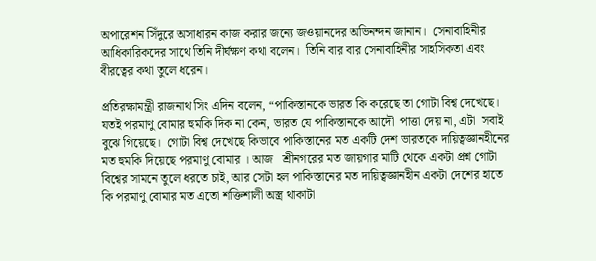অপারেশন সিঁদুরে অসাধারন কাজ করার জন্যে জওয়ানদের অভিনন্দন জানান।  সেনাবাহিনীর আধিকারিকদের সাথে তিনি দীর্ঘক্ষণ কথা বলেন।  তিনি বার বার সেনাবাহিনীর সাহসিকতা এবং বীরত্বের কথা তুলে ধরেন।

প্রতিরক্ষামন্ত্রী রাজনাথ সিং এদিন বলেন, “পাকিস্তানকে ভারত কি করেছে তা গোটা বিশ্ব দেখেছে। যতই পরমাণু বোমার হুমকি দিক না কেন, ভারত যে পাকিস্তানকে আদৌ  পাত্তা দেয় না, এটা  সবাই বুঝে গিয়েছে।  গোটা বিশ্ব দেখেছে কিভাবে পাকিস্তানের মত একটি দেশ ভারতকে দায়িত্বজ্ঞানহীনের মত হুমকি দিয়েছে পরমাণু বোমার । আজ   শ্রীনগরের মত জায়গার মাটি থেকে একটা প্রশ্ন গোটা বিশ্বের সামনে তুলে ধরতে চাই, আর সেটা হল পাকিস্তানের মত দায়িত্বজ্ঞানহীন একটা দেশের হাতে কি পরমাণু বোমার মত এতো শক্তিশালী অস্ত্র থাকাটা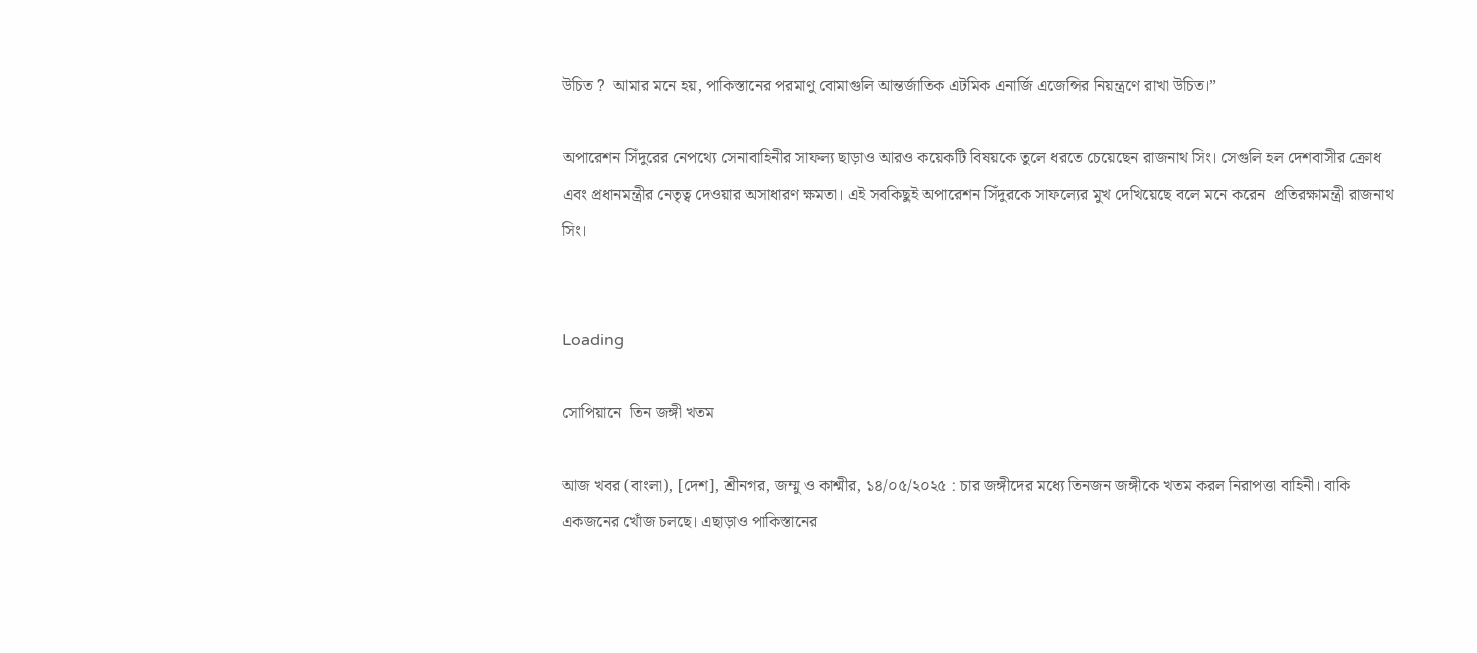উচিত ?  আমার মনে হয়, পাকিস্তানের পরমাণু বোমাগুলি আন্তর্জাতিক এটমিক এনার্জি এজেন্সির নিয়ন্ত্রণে রাখা উচিত।”

অপারেশন সিঁদুরের নেপথ্যে সেনাবাহিনীর সাফল্য ছাড়াও আরও কয়েকটি বিষয়কে তুলে ধরতে চেয়েছেন রাজনাথ সিং। সেগুলি হল দেশবাসীর ক্রোধ এবং প্রধানমন্ত্রীর নেতৃত্ব দেওয়ার অসাধারণ ক্ষমতা। এই সবকিছুই অপারেশন সিঁদুরকে সাফল্যের মুখ দেখিয়েছে বলে মনে করেন  প্রতিরক্ষামন্ত্রী রাজনাথ সিং।


Loading

সোপিয়ানে  তিন জঙ্গী খতম

আজ খবর (বাংলা), [দেশ], শ্রীনগর, জম্মু ও কাশ্মীর, ১৪/০৫/২০২৫ : চার জঙ্গীদের মধ্যে তিনজন জঙ্গীকে খতম করল নিরাপত্তা বাহিনী। বাকি একজনের খোঁজ চলছে। এছাড়াও পাকিস্তানের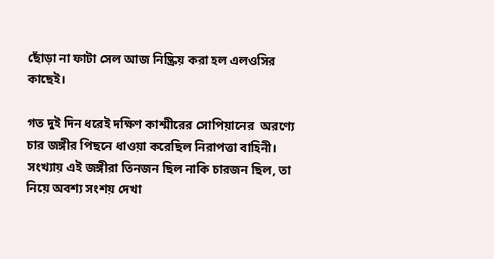ছোঁড়া না ফাটা সেল আজ নিষ্ক্রিয় করা হল এলওসির  কাছেই।

গত দুই দিন ধরেই দক্ষিণ কাশ্মীরের সোপিয়ানের  অরণ্যে চার জঙ্গীর পিছনে ধাওয়া করেছিল নিরাপত্তা বাহিনী।  সংখ্যায় এই জঙ্গীরা তিনজন ছিল নাকি চারজন ছিল, তা নিয়ে অবশ্য সংশয় দেখা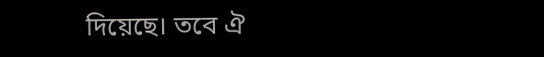দিয়েছে। তবে ঐ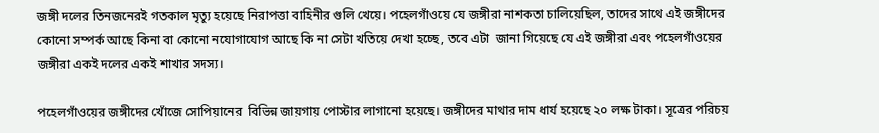জঙ্গী দলের তিনজনেরই গতকাল মৃত্যু হয়েছে নিরাপত্তা বাহিনীর গুলি খেয়ে। পহেলগাঁওয়ে যে জঙ্গীরা নাশকতা চালিয়েছিল, তাদের সাথে এই জঙ্গীদের কোনো সম্পর্ক আছে কিনা বা কোনো নযোগাযোগ আছে কি না সেটা খতিয়ে দেখা হচ্ছে, তবে এটা  জানা গিয়েছে যে এই জঙ্গীরা এবং পহেলগাঁওয়ের জঙ্গীরা একই দলের একই শাখার সদস্য।

পহেলগাঁওয়ের জঙ্গীদের খোঁজে সোপিয়ানের  বিভিন্ন জায়গায় পোস্টার লাগানো হয়েছে। জঙ্গীদের মাথার দাম ধার্য হয়েছে ২০ লক্ষ টাকা। সূত্রের পরিচয়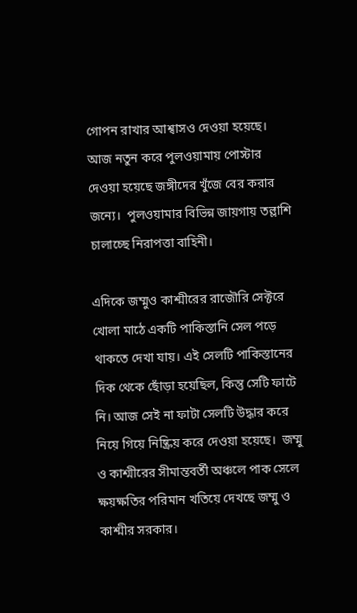গোপন রাখার আশ্বাসও দেওয়া হয়েছে। আজ নতুন করে পুলওয়ামায় পোস্টার দেওয়া হয়েছে জঙ্গীদের খুঁজে বের করার জন্যে।  পুলওয়ামার বিভিন্ন জায়গায় তল্লাশি চালাচ্ছে নিরাপত্তা বাহিনী।

এদিকে জম্মুও কাশ্মীরের রাজৌরি সেক্টরে খোলা মাঠে একটি পাকিস্তানি সেল পড়ে  থাকতে দেখা যায়। এই সেলটি পাকিস্তানের দিক থেকে ছোঁড়া হয়েছিল, কিন্তু সেটি ফাটে নি। আজ সেই না ফাটা সেলটি উদ্ধার করে নিয়ে গিয়ে নিষ্ক্রিয় করে দেওয়া হয়েছে।  জম্মু ও কাশ্মীরের সীমান্তবর্তী অঞ্চলে পাক সেলে ক্ষয়ক্ষতির পরিমান খতিয়ে দেখছে জম্মু ও কাশ্মীর সরকার।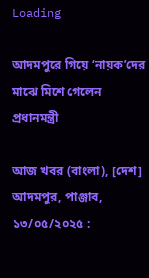Loading

আদমপুরে গিয়ে ‘নায়ক’দের মাঝে মিশে গেলেন প্রধানমন্ত্রী

আজ খবর (বাংলা), [দেশ] আদমপুর, পাঞ্জাব, ১৩/০৫/২০২৫ :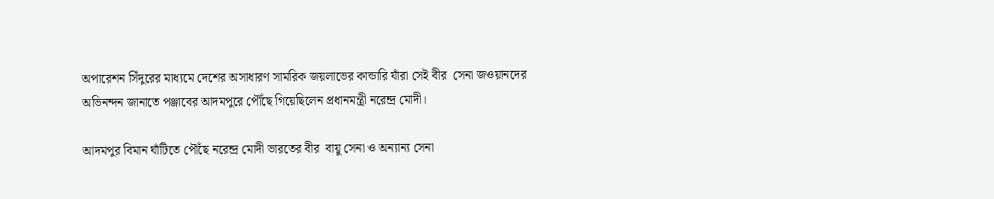অপারেশন সিঁদুরের মাধ্যমে দেশের অসাধারণ সামরিক জয়লাভের কান্ডারি যাঁরা সেই বীর  সেনা জওয়ানদের অভিনন্দন জানাতে পঞ্জাবের আদমপুরে পৌঁছে গিয়েছিলেন প্রধানমন্ত্রী নরেন্দ্র মোদী।

আদমপুর বিমান ঘাঁটিতে পৌঁছে নরেন্দ্র মোদী ভারতের বীর  বায়ু সেনা ও অন্যান্য সেনা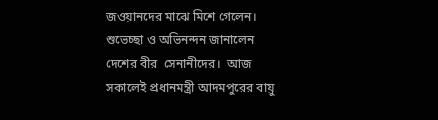জওয়ানদের মাঝে মিশে গেলেন।  শুভেচ্ছা ও অভিনন্দন জানালেন দেশের বীর  সেনানীদের।  আজ সকালেই প্রধানমন্ত্রী আদমপুরের বায়ু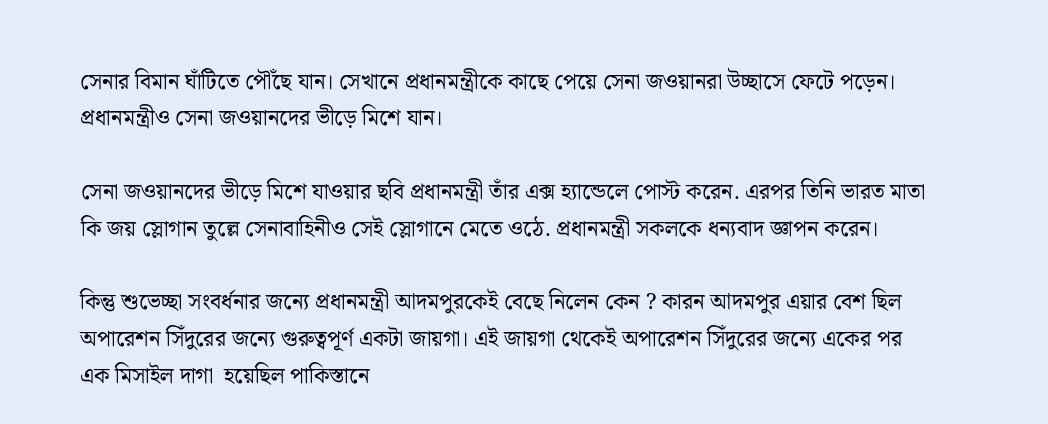সেনার বিমান ঘাঁটিতে পৌঁছে যান। সেখানে প্রধানমন্ত্রীকে কাছে পেয়ে সেনা জওয়ানরা উচ্ছাসে ফেটে পড়েন। প্রধানমন্ত্রীও সেনা জওয়ানদের ভীড়ে মিশে যান।

সেনা জওয়ানদের ভীড়ে মিশে যাওয়ার ছবি প্রধানমন্ত্রী তাঁর এক্স হ্যান্ডেলে পোস্ট করেন. এরপর তিনি ভারত মাতা কি জয় স্লোগান তুল্লে সেনাবাহিনীও সেই স্লোগানে মেতে ওঠে. প্রধানমন্ত্রী সকলকে ধন্যবাদ জ্ঞাপন করেন।

কিন্তু শুভেচ্ছা সংবর্ধনার জন্যে প্রধানমন্ত্রী আদমপুরকেই বেছে নিলেন কেন ? কারন আদমপুর এয়ার বেশ ছিল অপারেশন সিঁদুরের জন্যে গুরুত্বপূর্ণ একটা জায়গা। এই জায়গা থেকেই অপারেশন সিঁদুরের জন্যে একের পর এক মিসাইল দাগা  হয়েছিল পাকিস্তানে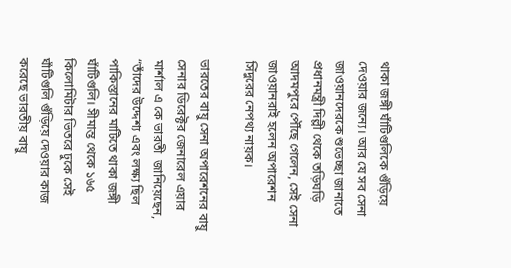থাকা জঙ্গী ঘাঁটিগুলিকে গুঁড়িয়ে দেওয়ার জন্যে। আর যে সব সেনা জাওয়ানদেরকে শুভেচ্ছা জানাতে প্রধানমন্ত্রী দিল্লী থেকে তড়িঘড়ি আদমপুরে পৌঁছে গেলেন, সেই সেনা জাওয়ানরাই হলেন অপারেশন সিঁদুরের নেপথ্য নায়ক।

ভারতের বায়ু সেনা অপারেশনের বায়ু সেনার ডিরেক্টর জেনারেল এয়ার মার্শাল এ কে ভারতী  জানিয়েছেন, “তাঁদের উদ্দেশ্য এবং লক্ষ্য ছিল পাকিস্তানের মাটিতে থাকা জঙ্গী ঘাঁটিগুলি। সীমান্ত থেকে ১৬৫ কিলোমিটার ভিতরে ঢুকে সেই ঘাঁটিগুলি গুঁড়িয়ে দেওয়ার কাজ করেছে ভারতীয় বায়ু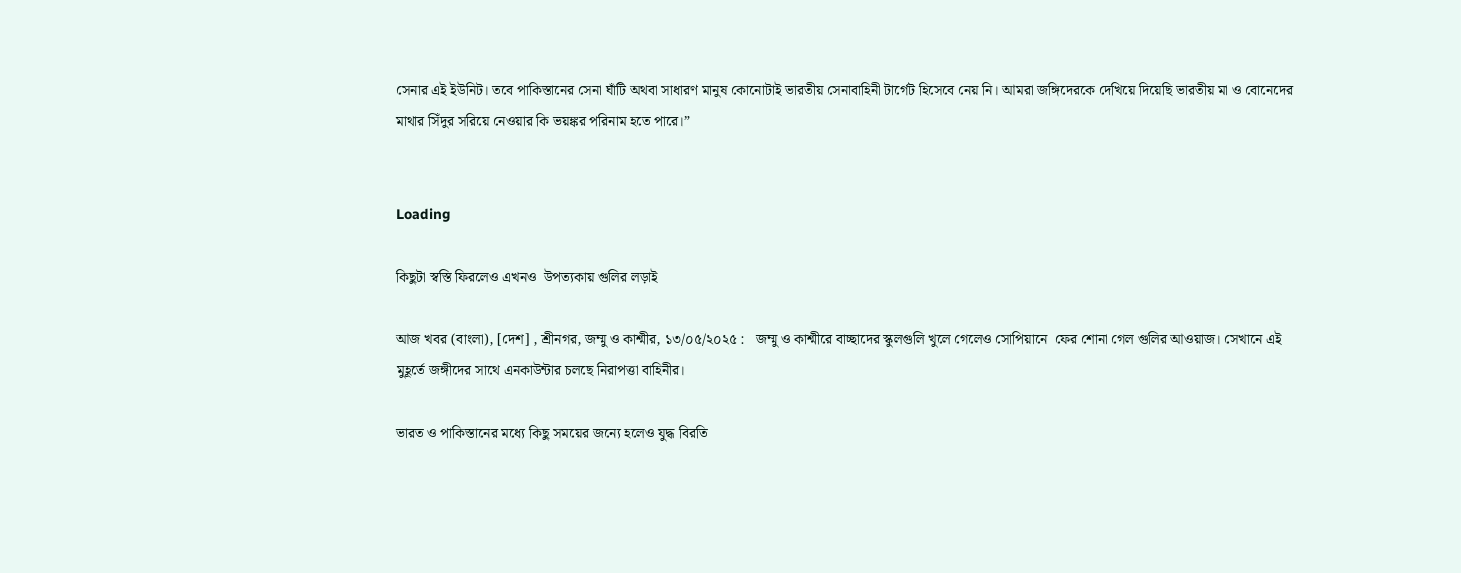সেনার এই ইউনিট। তবে পাকিস্তানের সেনা ঘাঁটি অথবা সাধারণ মানুষ কোনোটাই ভারতীয় সেনাবাহিনী টার্গেট হিসেবে নেয় নি। আমরা জঙ্গিদেরকে দেখিয়ে দিয়েছি ভারতীয় মা ও বোনেদের মাথার সিঁদুর সরিয়ে নেওয়ার কি ভয়ঙ্কর পরিনাম হতে পারে।”


Loading

কিছুটা স্বস্তি ফিরলেও এখনও  উপত্যকায় গুলির লড়াই

আজ খবর (বাংলা), [দেশ] , শ্রীনগর, জম্মু ও কাশ্মীর, ১৩/০৫/২০২৫ :   জম্মু ও কাশ্মীরে বাচ্ছাদের স্কুলগুলি খুলে গেলেও সোপিয়ানে  ফের শোনা গেল গুলির আওয়াজ। সেখানে এই মুহূর্তে জঙ্গীদের সাথে এনকাউন্টার চলছে নিরাপত্তা বাহিনীর।

ভারত ও পাকিস্তানের মধ্যে কিছু সময়ের জন্যে হলেও যুদ্ধ বিরতি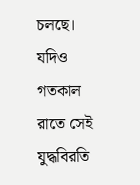চলছে। যদিও গতকাল রাতে সেই যুদ্ধবিরতি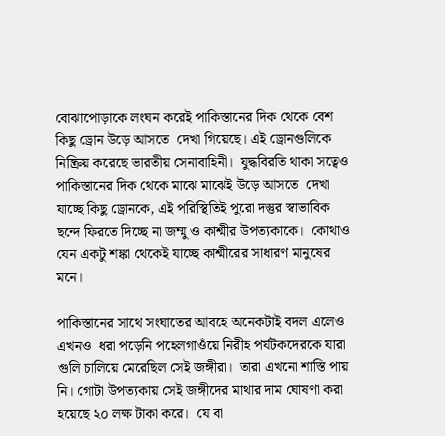বোঝাপোড়াকে লংঘন করেই পাকিস্তানের দিক থেকে বেশ কিছু ড্রোন উড়ে আসতে  দেখা গিয়েছে। এই ড্রোনগুলিকে নিষ্ক্রিয় করেছে ভারতীয় সেনাবাহিনী।  যুদ্ধবিরতি থাকা সত্বেও পাকিস্তানের দিক থেকে মাঝে মাঝেই উড়ে আসতে  দেখা যাচ্ছে কিছু ড্রোনকে, এই পরিস্থিতিই পুরো দস্তুর স্বাভাবিক ছন্দে ফিরতে দিচ্ছে না জম্মু ও কাশ্মীর উপত্যকাকে।  কোথাও যেন একটু শঙ্কা থেকেই যাচ্ছে কাশ্মীরের সাধারণ মানুষের মনে।

পাকিস্তানের সাথে সংঘাতের আবহে অনেকটাই বদল এলেও এখনও  ধরা পড়েনি পহেলগাওঁয়ে নিরীহ পর্যটকদেরকে যারা গুলি চালিয়ে মেরেছিল সেই জঙ্গীরা।  তারা এখনো শাস্তি পায় নি। গোটা উপত্যকায় সেই জঙ্গীদের মাথার দাম ঘোষণা করা হয়েছে ২০ লক্ষ টাকা করে।  যে বা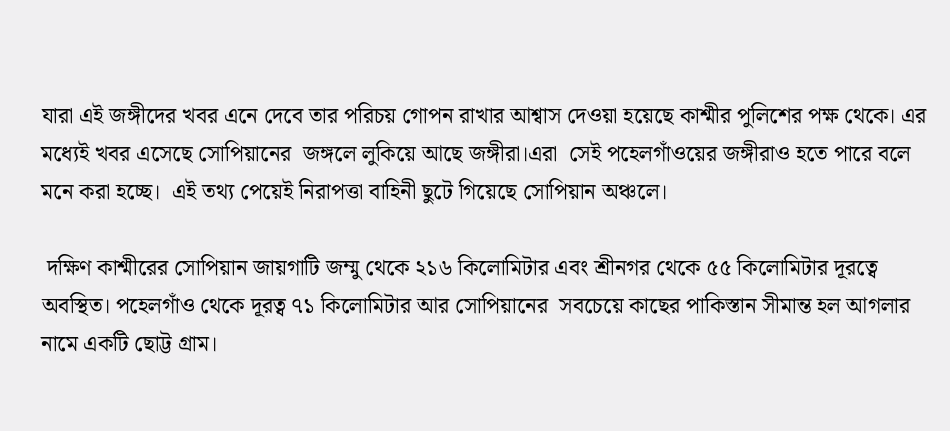যারা এই জঙ্গীদের খবর এনে দেবে তার পরিচয় গোপন রাখার আশ্বাস দেওয়া হয়েছে কাশ্মীর পুলিশের পক্ষ থেকে। এর মধ্যেই খবর এসেছে সোপিয়ানের  জঙ্গলে লুকিয়ে আছে জঙ্গীরা।এরা  সেই পহেলগাঁওয়ের জঙ্গীরাও হতে পারে বলে মনে করা হচ্ছে।  এই তথ্য পেয়েই নিরাপত্তা বাহিনী ছুটে গিয়েছে সোপিয়ান অঞ্চলে।

 দক্ষিণ কাশ্মীরের সোপিয়ান জায়গাটি জম্মু থেকে ২১৬ কিলোমিটার এবং শ্রীনগর থেকে ৫৫ কিলোমিটার দূরত্বে অবস্থিত। পহেলগাঁও থেকে দূরত্ব ৭১ কিলোমিটার আর সোপিয়ানের  সবচেয়ে কাছের পাকিস্তান সীমান্ত হল আগলার নামে একটি ছোট্ট গ্রাম।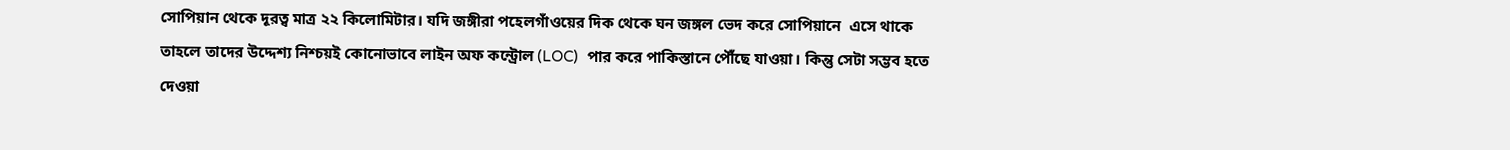সোপিয়ান থেকে দূরত্ব মাত্র ২২ কিলোমিটার। যদি জঙ্গীরা পহেলগাঁওয়ের দিক থেকে ঘন জঙ্গল ভেদ করে সোপিয়ানে  এসে থাকে তাহলে তাদের উদ্দেশ্য নিশ্চয়ই কোনোভাবে লাইন অফ কন্ট্রোল (LOC)  পার করে পাকিস্তানে পৌঁছে যাওয়া। কিন্তু সেটা সম্ভব হতে দেওয়া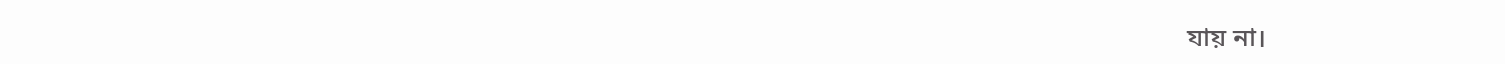যায় না।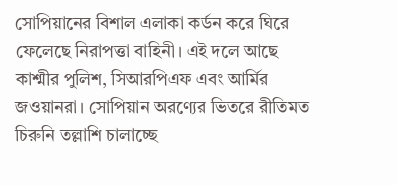সোপিয়ানের বিশাল এলাকা কর্ডন করে ঘিরে ফেলেছে নিরাপত্তা বাহিনী। এই দলে আছে কাশ্মীর পুলিশ, সিআরপিএফ এবং আর্মির জওয়ানরা। সোপিয়ান অরণ্যের ভিতরে রীতিমত চিরুনি তল্লাশি চালাচ্ছে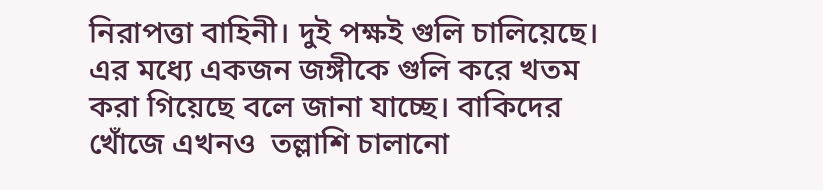নিরাপত্তা বাহিনী। দুই পক্ষই গুলি চালিয়েছে। এর মধ্যে একজন জঙ্গীকে গুলি করে খতম করা গিয়েছে বলে জানা যাচ্ছে। বাকিদের খোঁজে এখনও  তল্লাশি চালানো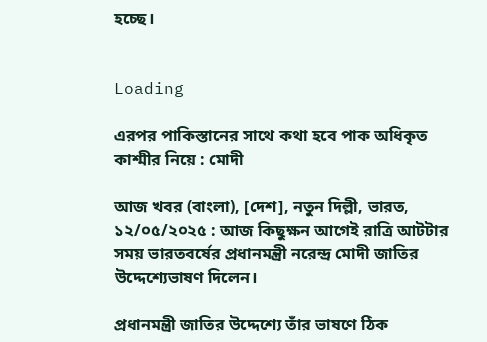হচ্ছে।


Loading

এরপর পাকিস্তানের সাথে কথা হবে পাক অধিকৃত কাশ্মীর নিয়ে : মোদী

আজ খবর (বাংলা), [দেশ], নতুন দিল্লী, ভারত, ১২/০৫/২০২৫ : আজ কিছুক্ষন আগেই রাত্রি আটটার  সময় ভারতবর্ষের প্রধানমন্ত্রী নরেন্দ্র মোদী জাতির উদ্দেশ্যেভাষণ দিলেন।

প্রধানমন্ত্রী জাতির উদ্দেশ্যে তাঁর ভাষণে ঠিক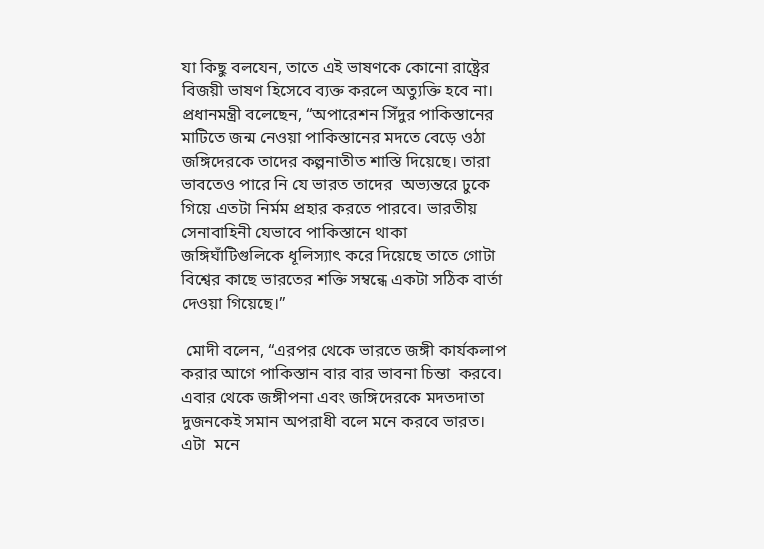যা কিছু বলযেন, তাতে এই ভাষণকে কোনো রাষ্ট্রের বিজয়ী ভাষণ হিসেবে ব্যক্ত করলে অত্যুক্তি হবে না।  প্রধানমন্ত্রী বলেছেন, “অপারেশন সিঁদুর পাকিস্তানের মাটিতে জন্ম নেওয়া পাকিস্তানের মদতে বেড়ে ওঠা  জঙ্গিদেরকে তাদের কল্পনাতীত শাস্তি দিয়েছে। তারা ভাবতেও পারে নি যে ভারত তাদের  অভ্যন্তরে ঢুকে গিয়ে এতটা নির্মম প্রহার করতে পারবে। ভারতীয় সেনাবাহিনী যেভাবে পাকিস্তানে থাকা জঙ্গিঘাঁটিগুলিকে ধূলিস্যাৎ করে দিয়েছে তাতে গোটা বিশ্বের কাছে ভারতের শক্তি সম্বন্ধে একটা সঠিক বার্তা দেওয়া গিয়েছে।”

 মোদী বলেন, “এরপর থেকে ভারতে জঙ্গী কার্যকলাপ করার আগে পাকিস্তান বার বার ভাবনা চিন্তা  করবে।  এবার থেকে জঙ্গীপনা এবং জঙ্গিদেরকে মদতদাতা দুজনকেই সমান অপরাধী বলে মনে করবে ভারত। এটা  মনে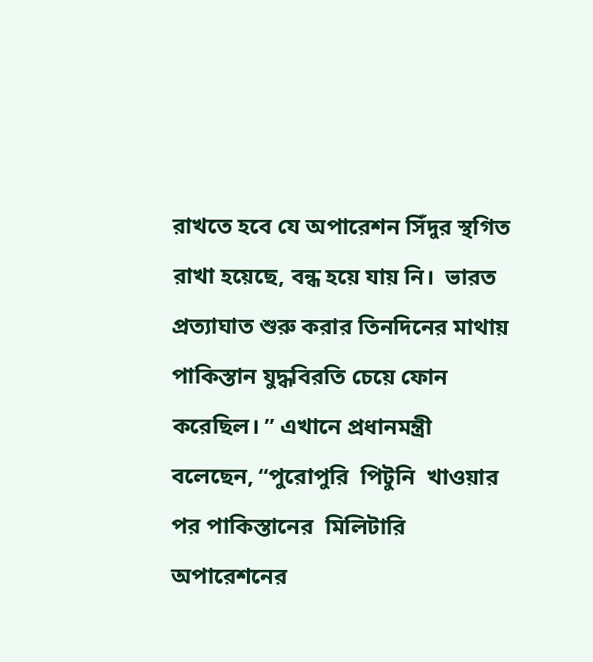রাখতে হবে যে অপারেশন সিঁদুর স্থগিত রাখা হয়েছে, বন্ধ হয়ে যায় নি।  ভারত প্রত্যাঘাত শুরু করার তিনদিনের মাথায় পাকিস্তান যুদ্ধবিরতি চেয়ে ফোন করেছিল। ” এখানে প্রধানমন্ত্রী  বলেছেন, “পুরোপুরি  পিটুনি  খাওয়ার পর পাকিস্তানের  মিলিটারি অপারেশনের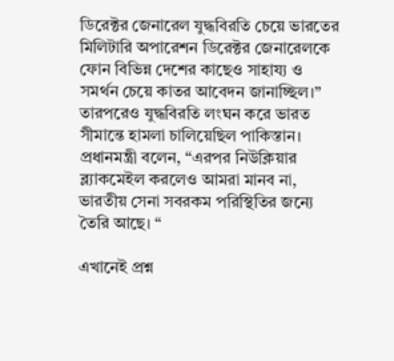ডিরেক্টর জেনারেল যুদ্ধবিরতি চেয়ে ভারতের মিলিটারি অপারেশন ডিরেক্টর জেনারেলকে ফোন বিভিন্ন দেশের কাছেও সাহায্য ও সমর্থন চেয়ে কাতর আবেদন জানাচ্ছিল।” তারপরেও যুদ্ধবিরতি লংঘন করে ভারত সীমান্তে হামলা চালিয়েছিল পাকিস্তান। প্রধানমন্ত্রী বলেন, “এরপর নিউক্লিয়ার ব্ল্যাকমেইল করলেও আমরা মানব না, ভারতীয় সেনা সবরকম পরিস্থিতির জন্যে তৈরি আছে। “

এখানেই প্রশ্ন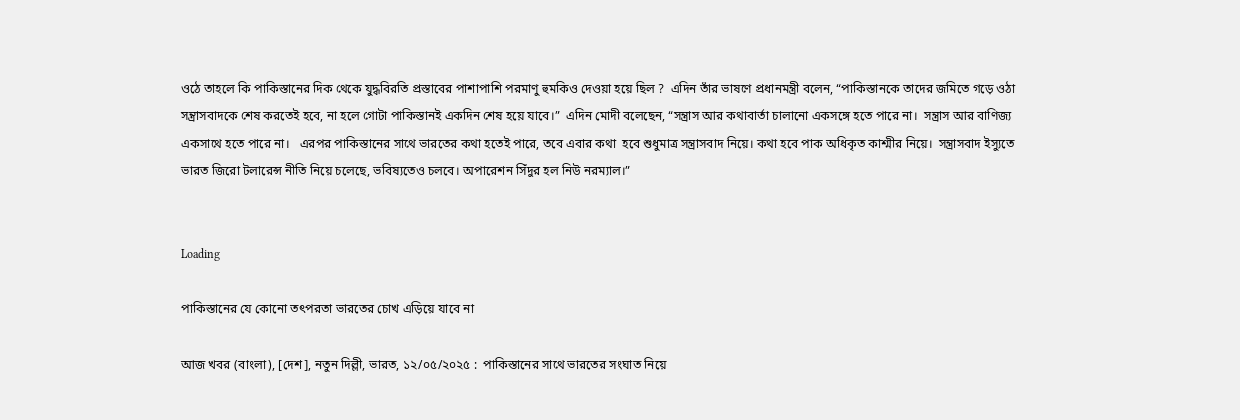ওঠে তাহলে কি পাকিস্তানের দিক থেকে যুদ্ধবিরতি প্রস্তাবের পাশাপাশি পরমাণু হুমকিও দেওয়া হয়ে ছিল ?  এদিন তাঁর ভাষণে প্রধানমন্ত্রী বলেন, “পাকিস্তানকে তাদের জমিতে গড়ে ওঠা সন্ত্রাসবাদকে শেষ করতেই হবে, না হলে গোটা পাকিস্তানই একদিন শেষ হয়ে যাবে।”  এদিন মোদী বলেছেন, “সন্ত্রাস আর কথাবার্তা চালানো একসঙ্গে হতে পারে না।  সন্ত্রাস আর বাণিজ্য একসাথে হতে পারে না।   এরপর পাকিস্তানের সাথে ভারতের কথা হতেই পারে, তবে এবার কথা  হবে শুধুমাত্র সন্ত্রাসবাদ নিয়ে। কথা হবে পাক অধিকৃত কাশ্মীর নিয়ে।  সন্ত্রাসবাদ ইস্যুতে  ভারত জিরো টলারেন্স নীতি নিয়ে চলেছে, ভবিষ্যতেও চলবে। অপারেশন সিঁদুর হল নিউ নরম্যাল।”


Loading

পাকিস্তানের যে কোনো তৎপরতা ভারতের চোখ এড়িয়ে যাবে না

আজ খবর (বাংলা), [দেশ], নতুন দিল্লী, ভারত, ১২/০৫/২০২৫ :  পাকিস্তানের সাথে ভারতের সংঘাত নিয়ে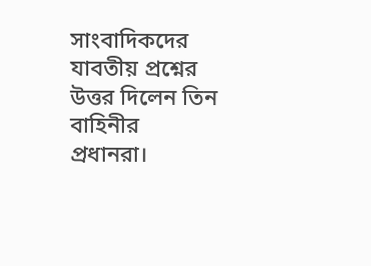সাংবাদিকদের যাবতীয় প্রশ্নের উত্তর দিলেন তিন বাহিনীর প্রধানরা।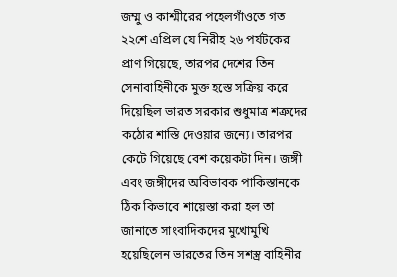জম্মু ও কাশ্মীরের পহেলগাঁওতে গত ২২শে এপ্রিল যে নিরীহ ২৬ পর্যটকের প্রাণ গিয়েছে, তারপর দেশের তিন সেনাবাহিনীকে মুক্ত হস্তে সক্রিয় করে দিয়েছিল ভারত সরকার শুধুমাত্র শত্রুদের কঠোর শাস্তি দেওয়ার জন্যে। তারপর কেটে গিয়েছে বেশ কয়েকটা দিন। জঙ্গী এবং জঙ্গীদের অবিভাবক পাকিস্তানকে ঠিক কিভাবে শায়েস্তা করা হল তা জানাতে সাংবাদিকদের মুখোমুখি হয়েছিলেন ভারতের তিন সশস্ত্র বাহিনীর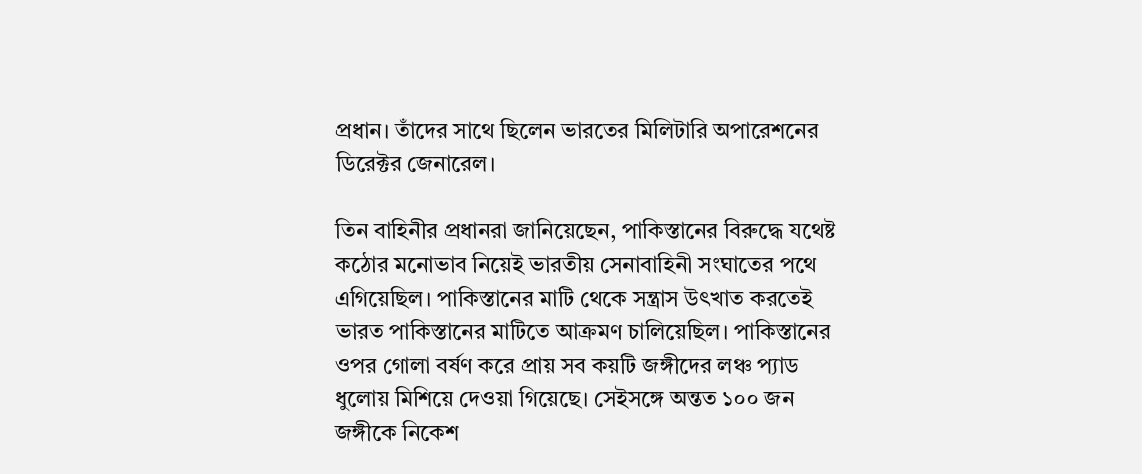প্রধান। তাঁদের সাথে ছিলেন ভারতের মিলিটারি অপারেশনের ডিরেক্টর জেনারেল।

তিন বাহিনীর প্রধানরা জানিয়েছেন, পাকিস্তানের বিরুদ্ধে যথেষ্ট কঠোর মনোভাব নিয়েই ভারতীয় সেনাবাহিনী সংঘাতের পথে এগিয়েছিল। পাকিস্তানের মাটি থেকে সন্ত্রাস উৎখাত করতেই ভারত পাকিস্তানের মাটিতে আক্রমণ চালিয়েছিল। পাকিস্তানের ওপর গোলা বর্ষণ করে প্রায় সব কয়টি জঙ্গীদের লঞ্চ প্যাড ধুলোয় মিশিয়ে দেওয়া গিয়েছে। সেইসঙ্গে অন্তত ১০০ জন জঙ্গীকে নিকেশ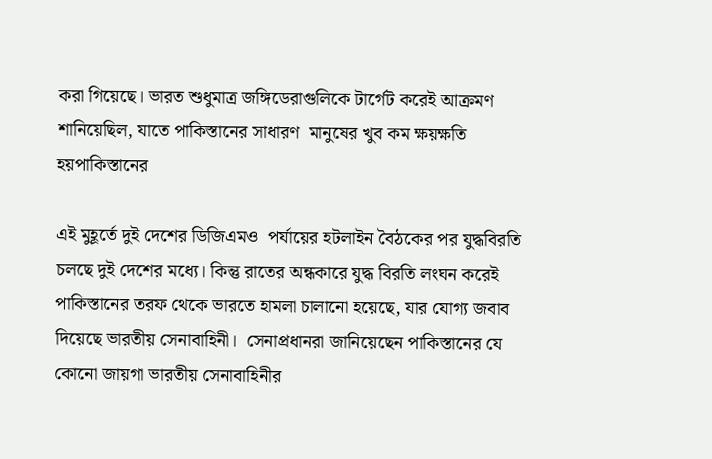করা গিয়েছে। ভারত শুধুমাত্র জঙ্গিডেরাগুলিকে টার্গেট করেই আক্রমণ শানিয়েছিল, যাতে পাকিস্তানের সাধারণ  মানুষের খুব কম ক্ষয়ক্ষতি হয়পাকিস্তানের

এই মুহূর্তে দুই দেশের ডিজিএমও  পর্যায়ের হটলাইন বৈঠকের পর যুদ্ধবিরতি চলছে দুই দেশের মধ্যে। কিন্তু রাতের অন্ধকারে যুদ্ধ বিরতি লংঘন করেই পাকিস্তানের তরফ থেকে ভারতে হামলা চালানো হয়েছে, যার যোগ্য জবাব দিয়েছে ভারতীয় সেনাবাহিনী।  সেনাপ্রধানরা জানিয়েছেন পাকিস্তানের যে কোনো জায়গা ভারতীয় সেনাবাহিনীর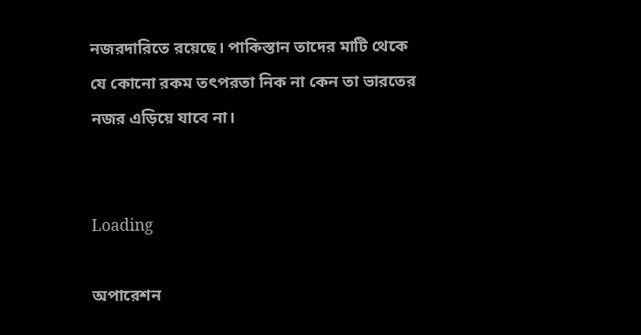নজরদারিতে রয়েছে। পাকিস্তান তাদের মাটি থেকে যে কোনো রকম তৎপরতা নিক না কেন তা ভারতের নজর এড়িয়ে যাবে না।


Loading

অপারেশন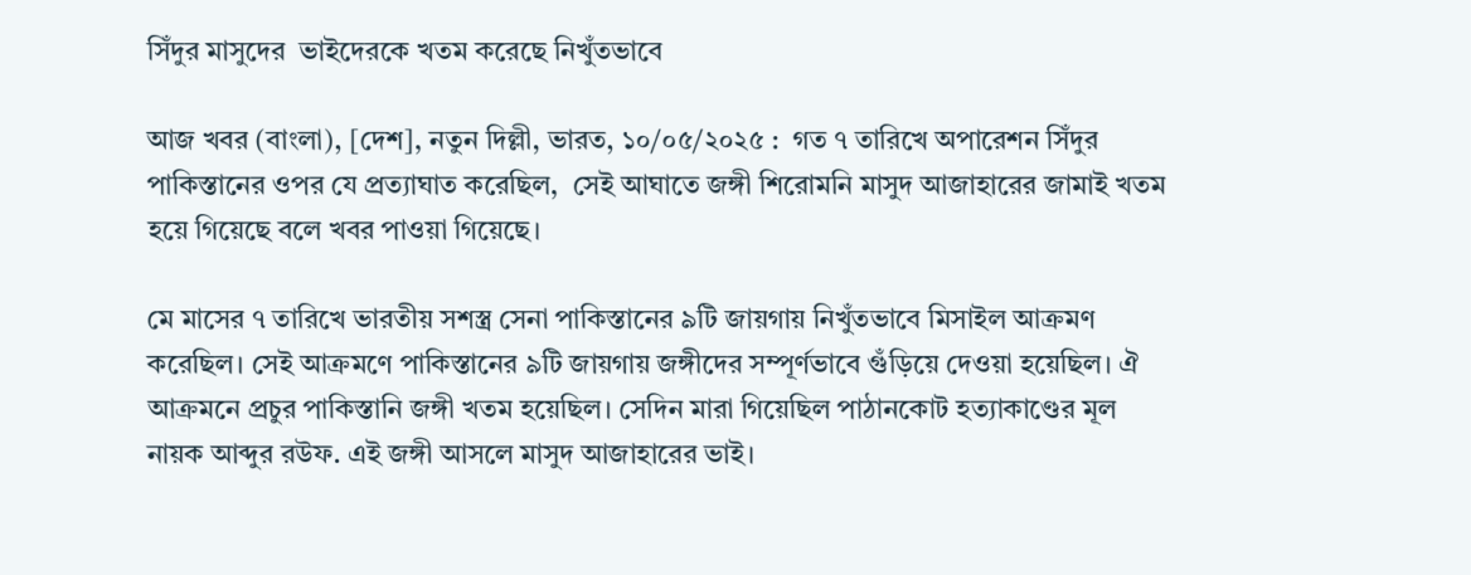সিঁদুর মাসুদের  ভাইদেরকে খতম করেছে নিখুঁতভাবে

আজ খবর (বাংলা), [দেশ], নতুন দিল্লী, ভারত, ১০/০৫/২০২৫ :  গত ৭ তারিখে অপারেশন সিঁদুর পাকিস্তানের ওপর যে প্রত্যাঘাত করেছিল,  সেই আঘাতে জঙ্গী শিরোমনি মাসুদ আজাহারের জামাই খতম হয়ে গিয়েছে বলে খবর পাওয়া গিয়েছে।

মে মাসের ৭ তারিখে ভারতীয় সশস্ত্র সেনা পাকিস্তানের ৯টি জায়গায় নিখুঁতভাবে মিসাইল আক্রমণ করেছিল। সেই আক্রমণে পাকিস্তানের ৯টি জায়গায় জঙ্গীদের সম্পূর্ণভাবে গুঁড়িয়ে দেওয়া হয়েছিল। ঐ  আক্রমনে প্রচুর পাকিস্তানি জঙ্গী খতম হয়েছিল। সেদিন মারা গিয়েছিল পাঠানকোট হত্যাকাণ্ডের মূল নায়ক আব্দুর রউফ. এই জঙ্গী আসলে মাসুদ আজাহারের ভাই।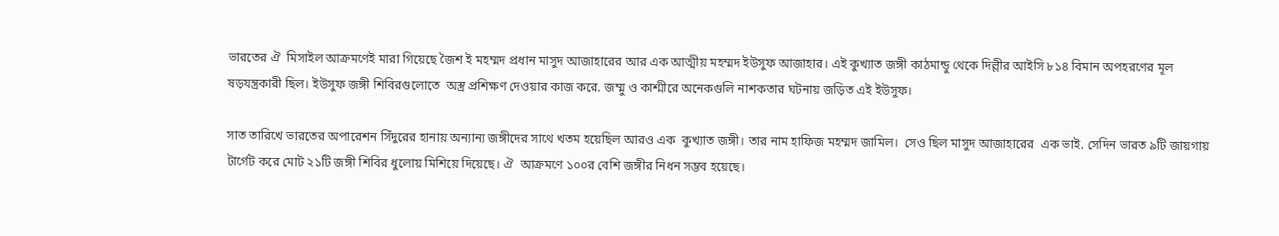ভারতের ঐ  মিসাইল আক্রমণেই মারা গিয়েছে জৈশ ই মহম্মদ প্রধান মাসুদ আজাহারের আর এক আত্মীয় মহম্মদ ইউসুফ আজাহার। এই কুখ্যাত জঙ্গী কাঠমান্ডু থেকে দিল্লীর আইসি ৮১৪ বিমান অপহরণের মূল ষড়যন্ত্রকারী ছিল। ইউসুফ জঙ্গী শিবিরগুলোতে  অস্ত্র প্রশিক্ষণ দেওয়ার কাজ করে. জম্মু ও কাশ্মীরে অনেকগুলি নাশকতার ঘটনায় জড়িত এই ইউসুফ।

সাত তারিখে ভারতের অপারেশন সিঁদুরের হানায় অন্যান্য জঙ্গীদের সাথে খতম হয়েছিল আরও এক  কুখ্যাত জঙ্গী। তার নাম হাফিজ মহম্মদ জামিল।  সেও ছিল মাসুদ আজাহারের  এক ভাই. সেদিন ভারত ৯টি জায়গায় টার্গেট করে মোট ২১টি জঙ্গী শিবির ধুলোয় মিশিয়ে দিয়েছে। ঐ  আক্রমণে ১০০র বেশি জঙ্গীর নিধন সম্ভব হয়েছে।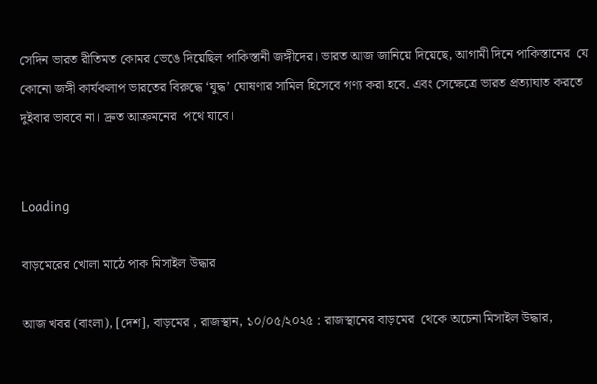সেদিন ভারত রীতিমত কোমর ভেঙে দিয়েছিল পাকিস্তানী জঙ্গীদের। ভারত আজ জানিয়ে দিয়েছে, আগামী দিনে পাকিস্তানের  যে কোনো জঙ্গী কার্যকলাপ ভারতের বিরুদ্ধে ‘যুদ্ধ’ ঘোষণার সামিল হিসেবে গণ্য করা হবে. এবং সেক্ষেত্রে ভারত প্রত্যাঘাত করতে দুইবার ভাববে না। দ্রুত আক্রমনের  পথে যাবে।


Loading

বাড়মেরের খোলা মাঠে পাক মিসাইল উদ্ধার

আজ খবর (বাংলা), [দেশ], বাড়মের , রাজস্থান, ১০/০৫/২০২৫ : রাজস্থানের বাড়মের  থেকে অচেনা মিসাইল উদ্ধার,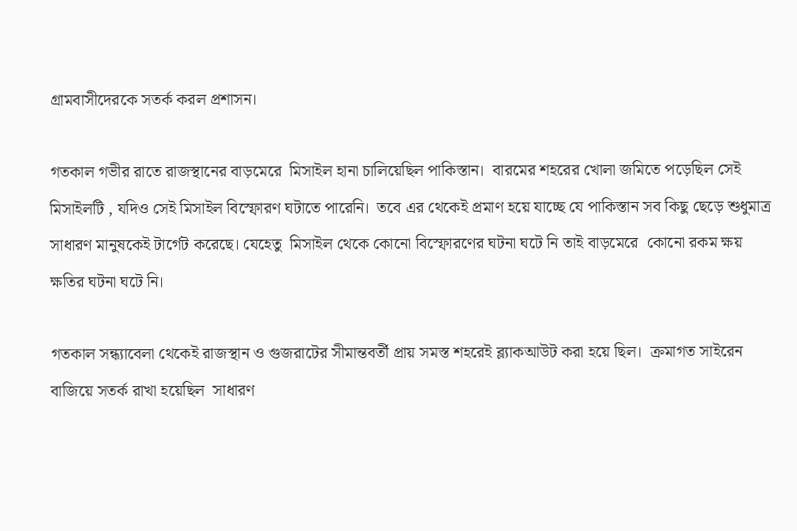গ্রামবাসীদেরকে সতর্ক করল প্রশাসন।

গতকাল গভীর রাতে রাজস্থানের বাড়মেরে  মিসাইল হানা চালিয়েছিল পাকিস্তান।  বারমের শহরের খোলা জমিতে পড়েছিল সেই মিসাইলটি , যদিও সেই মিসাইল বিস্ফোরণ ঘটাতে পারেনি।  তবে এর থেকেই প্রমাণ হয়ে যাচ্ছে যে পাকিস্তান সব কিছু ছেড়ে শুধুমাত্র সাধারণ মানুষকেই টার্গেট করেছে। যেহেতু  মিসাইল থেকে কোনো বিস্ফোরণের ঘটনা ঘটে নি তাই বাড়মেরে  কোনো রকম ক্ষয় ক্ষতির ঘটনা ঘটে নি।

গতকাল সন্ধ্যাবেলা থেকেই রাজস্থান ও গুজরাটের সীমান্তবর্তী প্রায় সমস্ত শহরেই ব্ল্যাকআউট করা হয়ে ছিল।  ক্রমাগত সাইরেন বাজিয়ে সতর্ক রাখা হয়েছিল  সাধারণ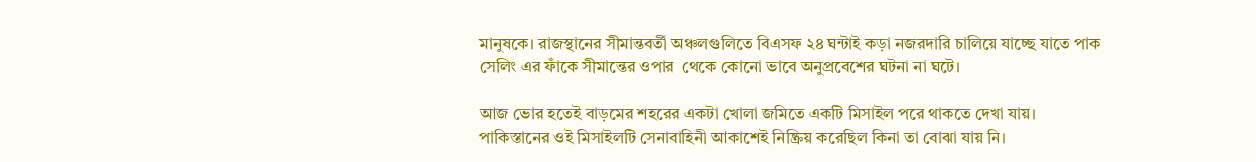মানুষকে। রাজস্থানের সীমান্তবর্তী অঞ্চলগুলিতে বিএসফ ২৪ ঘন্টাই কড়া নজরদারি চালিয়ে যাচ্ছে যাতে পাক সেলিং এর ফাঁকে সীমান্তের ওপার  থেকে কোনো ভাবে অনুপ্রবেশের ঘটনা না ঘটে।

আজ ভোর হতেই বাড়মের শহরের একটা খোলা জমিতে একটি মিসাইল পরে থাকতে দেখা যায়।  পাকিস্তানের ওই মিসাইলটি সেনাবাহিনী আকাশেই নিষ্ক্রিয় করেছিল কিনা তা বোঝা যায় নি।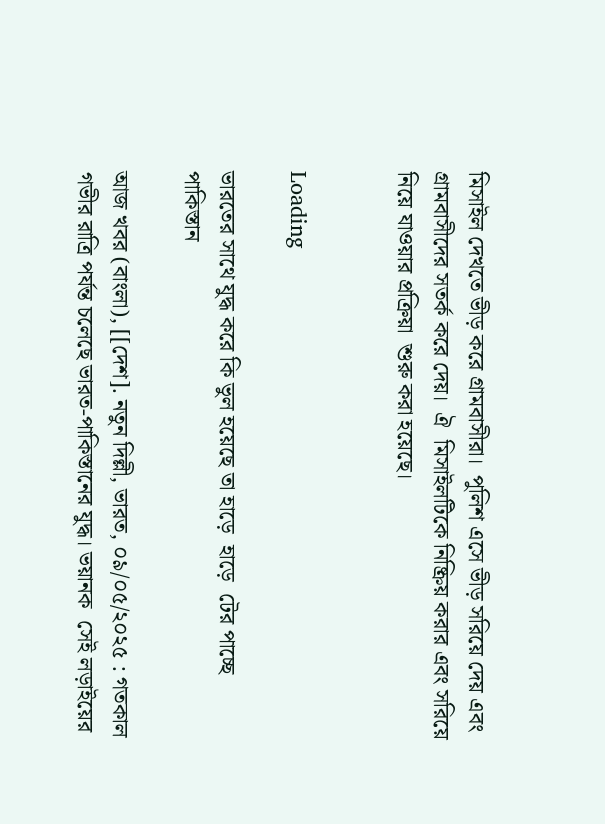মিসাইল দেখতে ভীড় করে গ্রামবাসীরা।  পুলিশ এসে ভীড় সরিয়ে দেয় এবং গ্রামবাসীদের সতর্ক করে দেয়।  ঐ  মিসাইলটিকে নিষ্ক্রিয় করার এবং সরিয়ে নিয়ে যাওয়ার প্রক্রিয়া  শুরু করা হয়েছে।


Loading

ভারতের সাথে যুদ্ধ করে কি ভুল হয়েছে তা হাড়ে  হাড়ে  টের পাচ্ছে পাকিস্তান

আজ খবর (বাংলা), [[দেশ]. নতুন দিল্লী, ভারত, ০৯/০৫/২০২৫ : গতকাল গভীর রাত্রি পর্যন্ত চলেছে ভারত-পাকিস্তানের যুদ্ধ। ভয়ানক  সেই লড়াইয়ের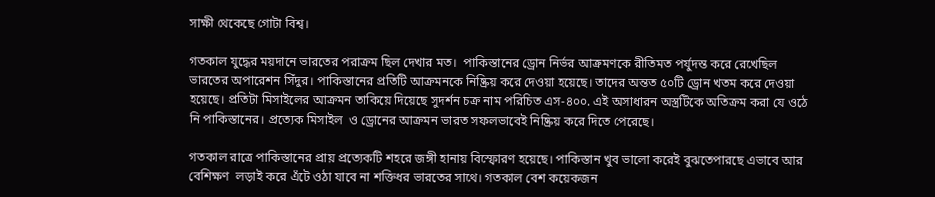সাক্ষী থেকেছে গোটা বিশ্ব।

গতকাল যুদ্ধের ময়দানে ভারতের পরাক্রম ছিল দেখার মত।  পাকিস্তানের ড্রোন নির্ভর আক্রমণকে রীতিমত পর্যুদস্ত করে রেখেছিল ভারতের অপারেশন সিঁদুর। পাকিস্তানের প্রতিটি আক্রমনকে নিষ্ক্রিয় করে দেওয়া হয়েছে। তাদের অন্তত ৫০টি ড্রোন খতম করে দেওয়া হয়েছে। প্রতিটা মিসাইলের আক্রমন তাকিয়ে দিয়েছে সুদর্শন চক্র নাম পরিচিত এস-৪০০. এই অসাধারন অস্ত্রটিকে অতিক্রম করা যে ওঠে নি পাকিস্তানের। প্রত্যেক মিসাইল  ও ড্রোনের আক্রমন ভারত সফলভাবেই নিষ্ক্রিয় করে দিতে পেরেছে।

গতকাল রাত্রে পাকিস্তানের প্রায় প্রত্যেকটি শহরে জঙ্গী হানায় বিস্ফোরণ হয়েছে। পাকিস্তান খুব ভালো করেই বুঝতেপারছে এভাবে আর বেশিক্ষণ  লড়াই করে এঁটে ওঠা যাবে না শক্তিধর ভারতের সাথে। গতকাল বেশ কয়েকজন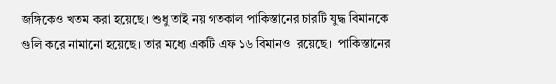জঙ্গিকেও খতম করা হয়েছে। শুধু তাই নয় গতকাল পাকিস্তানের চারটি যুদ্ধ বিমানকে গুলি করে নামানো হয়েছে। তার মধ্যে একটি এফ ১৬ বিমানও  রয়েছে।  পাকিস্তানের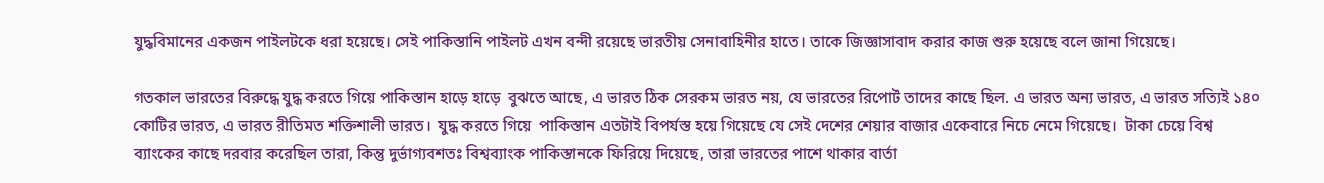যুদ্ধবিমানের একজন পাইলটকে ধরা হয়েছে। সেই পাকিস্তানি পাইলট এখন বন্দী রয়েছে ভারতীয় সেনাবাহিনীর হাতে। তাকে জিজ্ঞাসাবাদ করার কাজ শুরু হয়েছে বলে জানা গিয়েছে।

গতকাল ভারতের বিরুদ্ধে যুদ্ধ করতে গিয়ে পাকিস্তান হাড়ে হাড়ে  বুঝতে আছে, এ ভারত ঠিক সেরকম ভারত নয়, যে ভারতের রিপোর্ট তাদের কাছে ছিল. এ ভারত অন্য ভারত, এ ভারত সত্যিই ১৪০ কোটির ভারত, এ ভারত রীতিমত শক্তিশালী ভারত।  যুদ্ধ করতে গিয়ে  পাকিস্তান এতটাই বিপর্যস্ত হয়ে গিয়েছে যে সেই দেশের শেয়ার বাজার একেবারে নিচে নেমে গিয়েছে।  টাকা চেয়ে বিশ্ব ব্যাংকের কাছে দরবার করেছিল তারা, কিন্তু দুর্ভাগ্যবশতঃ বিশ্বব্যাংক পাকিস্তানকে ফিরিয়ে দিয়েছে, তারা ভারতের পাশে থাকার বার্তা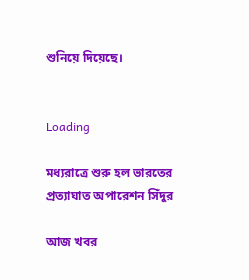শুনিয়ে দিয়েছে।


Loading

মধ্যরাত্রে শুরু হল ভারতের প্রত্যাঘাত অপারেশন সিঁদুর

আজ খবর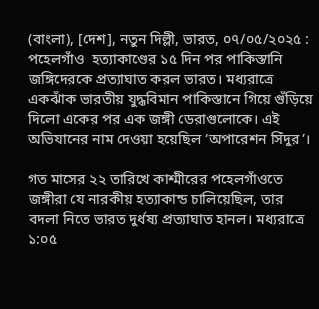(বাংলা), [দেশ], নতুন দিল্লী, ভারত, ০৭/০৫/২০২৫ :  পহেলগাঁও  হত্যাকাণ্ডের ১৫ দিন পর পাকিস্তানি জঙ্গিদেরকে প্রত্যাঘাত করল ভারত। মধ্যরাত্রে  একঝাঁক ভারতীয় যুদ্ধবিমান পাকিস্তানে গিয়ে গুঁড়িয়ে দিলো একের পর এক জঙ্গী ডেরাগুলোকে। এই অভিযানের নাম দেওয়া হয়েছিল ‘অপারেশন সিঁদুর’।

গত মাসের ২২ তারিখে কাশ্মীরের পহেলগাঁওতে জঙ্গীরা যে নারকীয় হত্যাকান্ড চালিয়েছিল, তার বদলা নিতে ভারত দুর্ধষ্য প্রত্যাঘাত হানল। মধ্যরাত্রে ১:০৫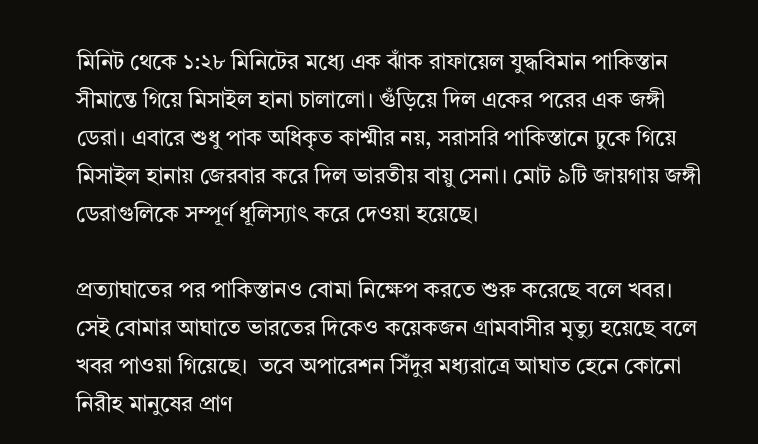মিনিট থেকে ১:২৮ মিনিটের মধ্যে এক ঝাঁক রাফায়েল যুদ্ধবিমান পাকিস্তান সীমান্তে গিয়ে মিসাইল হানা চালালো। গুঁড়িয়ে দিল একের পরের এক জঙ্গী ডেরা। এবারে শুধু পাক অধিকৃত কাশ্মীর নয়, সরাসরি পাকিস্তানে ঢুকে গিয়ে মিসাইল হানায় জেরবার করে দিল ভারতীয় বায়ু সেনা। মোট ৯টি জায়গায় জঙ্গী ডেরাগুলিকে সম্পূর্ণ ধূলিস্যাৎ করে দেওয়া হয়েছে।

প্রত্যাঘাতের পর পাকিস্তানও বোমা নিক্ষেপ করতে শুরু করেছে বলে খবর।  সেই বোমার আঘাতে ভারতের দিকেও কয়েকজন গ্রামবাসীর মৃত্যু হয়েছে বলে খবর পাওয়া গিয়েছে।  তবে অপারেশন সিঁদুর মধ্যরাত্রে আঘাত হেনে কোনো নিরীহ মানুষের প্রাণ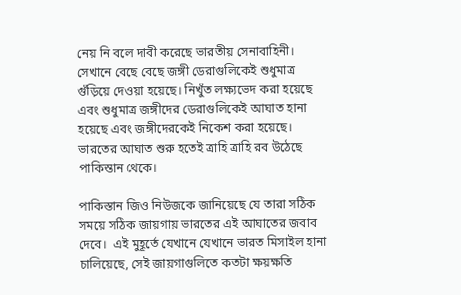নেয় নি বলে দাবী করেছে ভারতীয় সেনাবাহিনী। সেখানে বেছে বেছে জঙ্গী ডেরাগুলিকেই শুধুমাত্র গুঁড়িয়ে দেওয়া হয়েছে। নিখুঁত লক্ষ্যভেদ করা হয়েছে এবং শুধুমাত্র জঙ্গীদের ডেরাগুলিকেই আঘাত হানা হয়েছে এবং জঙ্গীদেরকেই নিকেশ করা হয়েছে।  ভারতের আঘাত শুরু হতেই ত্রাহি ত্রাহি রব উঠেছে পাকিস্তান থেকে।

পাকিস্তান জিও নিউজকে জানিয়েছে যে তারা সঠিক সময়ে সঠিক জায়গায় ভারতের এই আঘাতের জবাব দেবে।  এই মুহূর্তে যেখানে যেখানে ভারত মিসাইল হানা চালিয়েছে, সেই জায়গাগুলিতে কতটা ক্ষয়ক্ষতি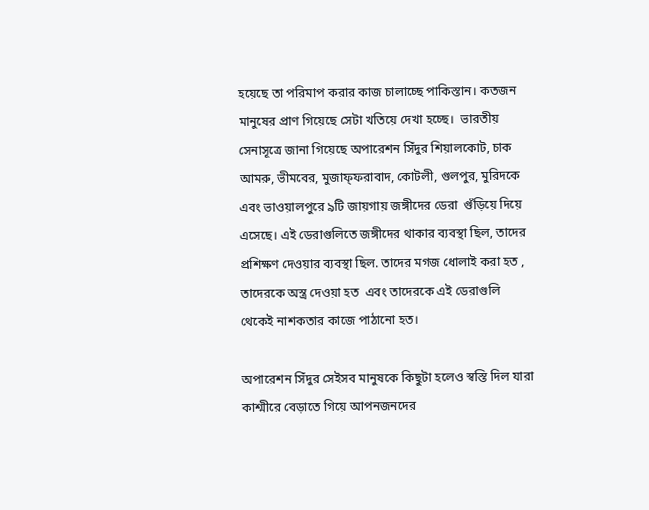হয়েছে তা পরিমাপ করার কাজ চালাচ্ছে পাকিস্তান। কতজন মানুষের প্রাণ গিয়েছে সেটা খতিয়ে দেখা হচ্ছে।  ভারতীয় সেনাসূত্রে জানা গিয়েছে অপারেশন সিঁদুর শিয়ালকোট, চাক আমরু, ভীমবের, মুজাফ্ফরাবাদ, কোটলী, গুলপুর, মুরিদকে এবং ভাওয়ালপুরে ৯টি জায়গায় জঙ্গীদের ডেরা  গুঁড়িয়ে দিয়ে এসেছে। এই ডেরাগুলিতে জঙ্গীদের থাকার ব্যবস্থা ছিল, তাদের প্রশিক্ষণ দেওয়ার ব্যবস্থা ছিল. তাদের মগজ ধোলাই করা হত , তাদেরকে অস্ত্র দেওয়া হত  এবং তাদেরকে এই ডেরাগুলি থেকেই নাশকতার কাজে পাঠানো হত।

অপারেশন সিঁদুর সেইসব মানুষকে কিছুটা হলেও স্বস্তি দিল যারা কাশ্মীরে বেড়াতে গিয়ে আপনজনদের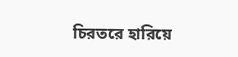চিরতরে হারিয়ে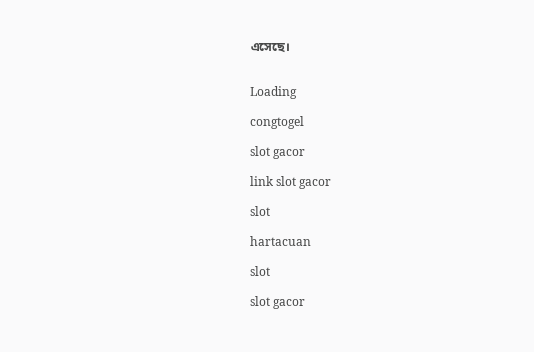এসেছে।


Loading

congtogel

slot gacor

link slot gacor

slot

hartacuan

slot

slot gacor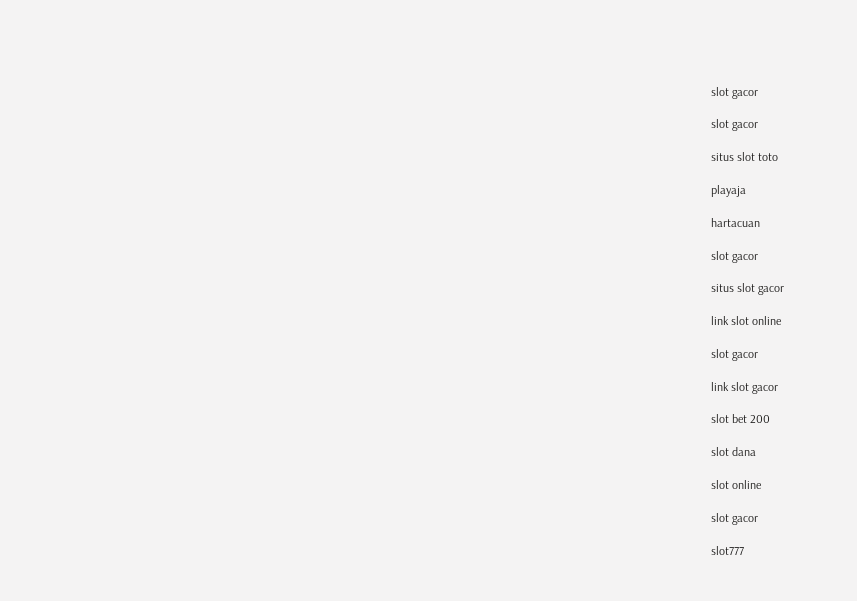slot gacor

slot gacor

situs slot toto

playaja

hartacuan

slot gacor

situs slot gacor

link slot online

slot gacor

link slot gacor

slot bet 200

slot dana

slot online

slot gacor

slot777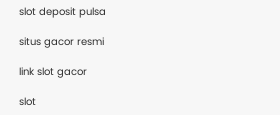slot deposit pulsa

situs gacor resmi

link slot gacor

slot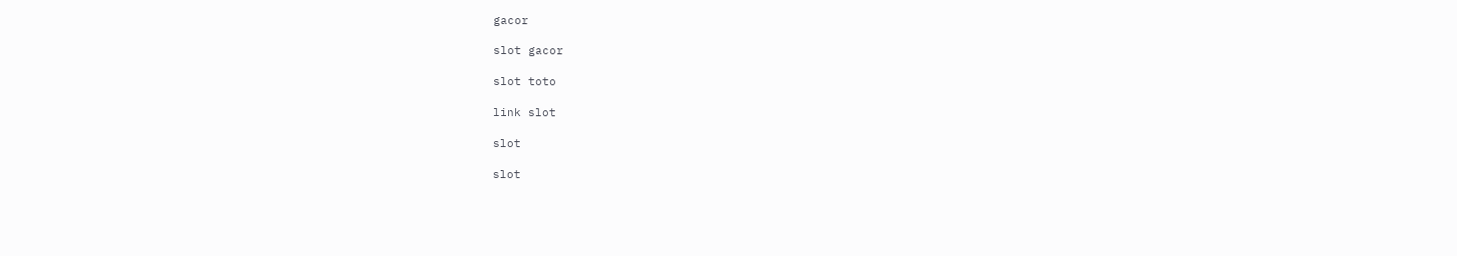gacor

slot gacor

slot toto

link slot

slot

slot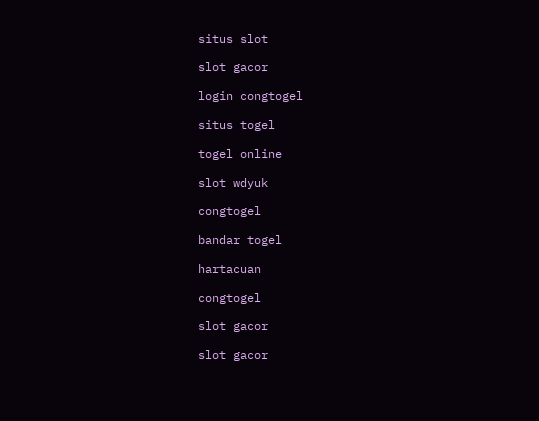situs slot

slot gacor

login congtogel

situs togel

togel online

slot wdyuk

congtogel

bandar togel

hartacuan

congtogel

slot gacor

slot gacor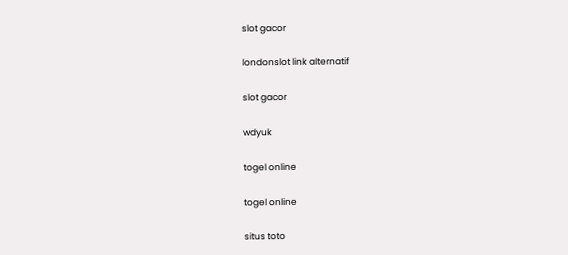slot gacor

londonslot link alternatif

slot gacor

wdyuk

togel online

togel online

situs toto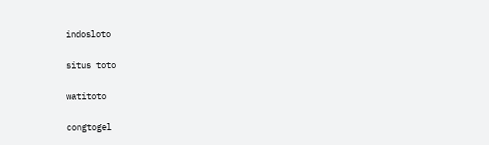indosloto

situs toto

watitoto

congtogel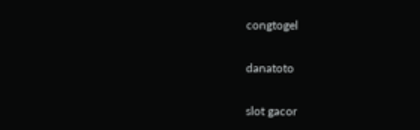congtogel

danatoto

slot gacor